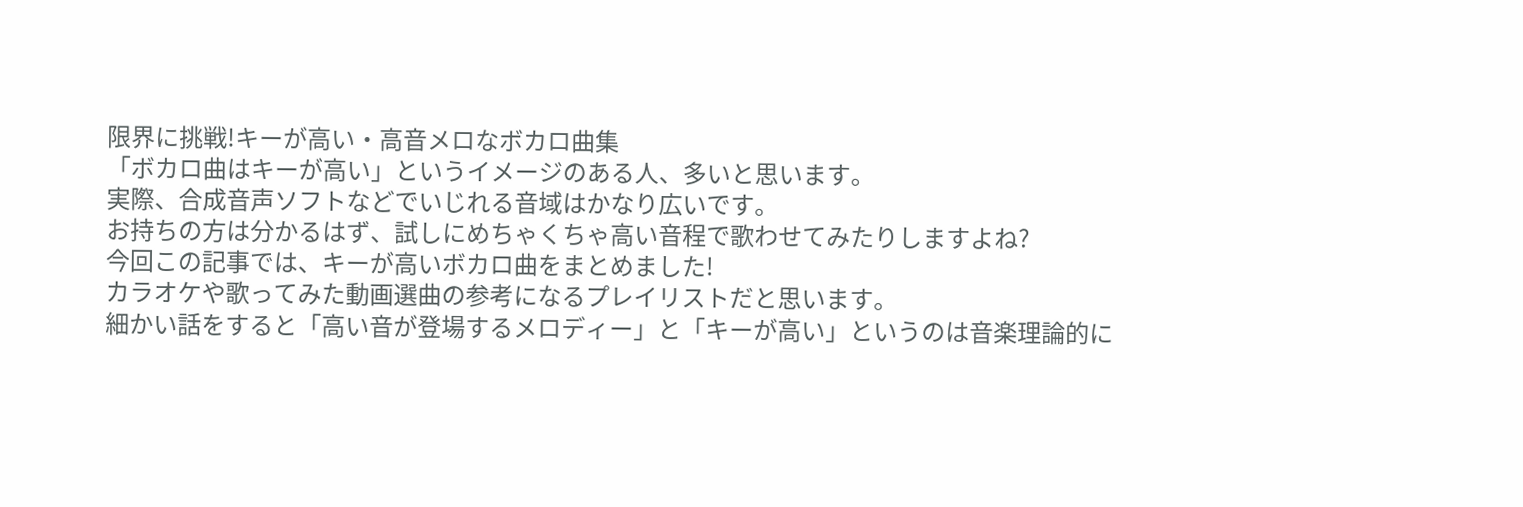限界に挑戦!キーが高い・高音メロなボカロ曲集
「ボカロ曲はキーが高い」というイメージのある人、多いと思います。
実際、合成音声ソフトなどでいじれる音域はかなり広いです。
お持ちの方は分かるはず、試しにめちゃくちゃ高い音程で歌わせてみたりしますよね?
今回この記事では、キーが高いボカロ曲をまとめました!
カラオケや歌ってみた動画選曲の参考になるプレイリストだと思います。
細かい話をすると「高い音が登場するメロディー」と「キーが高い」というのは音楽理論的に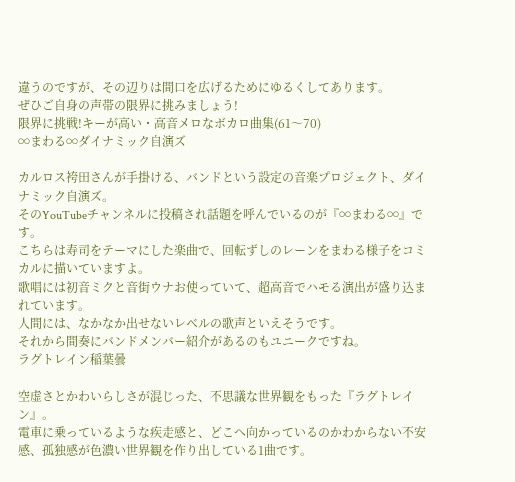違うのですが、その辺りは間口を広げるためにゆるくしてあります。
ぜひご自身の声帯の限界に挑みましょう!
限界に挑戦!キーが高い・高音メロなボカロ曲集(61〜70)
∞まわる∞ダイナミック自演ズ

カルロス袴田さんが手掛ける、バンドという設定の音楽プロジェクト、ダイナミック自演ズ。
そのYouTubeチャンネルに投稿され話題を呼んでいるのが『∞まわる∞』です。
こちらは寿司をテーマにした楽曲で、回転ずしのレーンをまわる様子をコミカルに描いていますよ。
歌唱には初音ミクと音街ウナお使っていて、超高音でハモる演出が盛り込まれています。
人間には、なかなか出せないレベルの歌声といえそうです。
それから間奏にバンドメンバー紹介があるのもユニークですね。
ラグトレイン稲葉曇

空虚さとかわいらしさが混じった、不思議な世界観をもった『ラグトレイン』。
電車に乗っているような疾走感と、どこへ向かっているのかわからない不安感、孤独感が色濃い世界観を作り出している1曲です。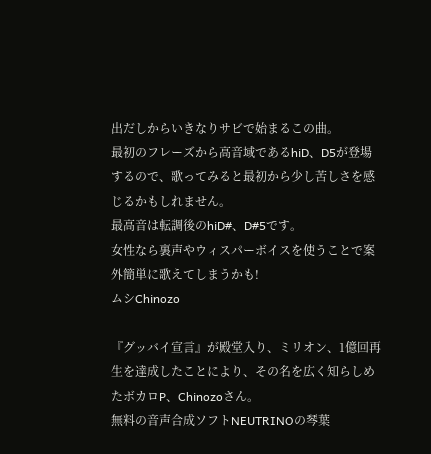出だしからいきなりサビで始まるこの曲。
最初のフレーズから高音域であるhiD、D5が登場するので、歌ってみると最初から少し苦しさを感じるかもしれません。
最高音は転調後のhiD#、D#5です。
女性なら裏声やウィスパーボイスを使うことで案外簡単に歌えてしまうかも!
ムシChinozo

『グッバイ宣言』が殿堂入り、ミリオン、1億回再生を達成したことにより、その名を広く知らしめたボカロP、Chinozoさん。
無料の音声合成ソフトNEUTRINOの琴葉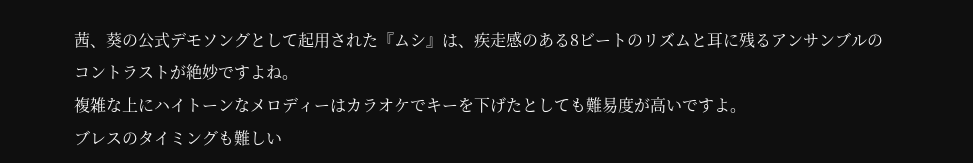茜、葵の公式デモソングとして起用された『ムシ』は、疾走感のある8ビートのリズムと耳に残るアンサンブルのコントラストが絶妙ですよね。
複雑な上にハイトーンなメロディーはカラオケでキーを下げたとしても難易度が高いですよ。
ブレスのタイミングも難しい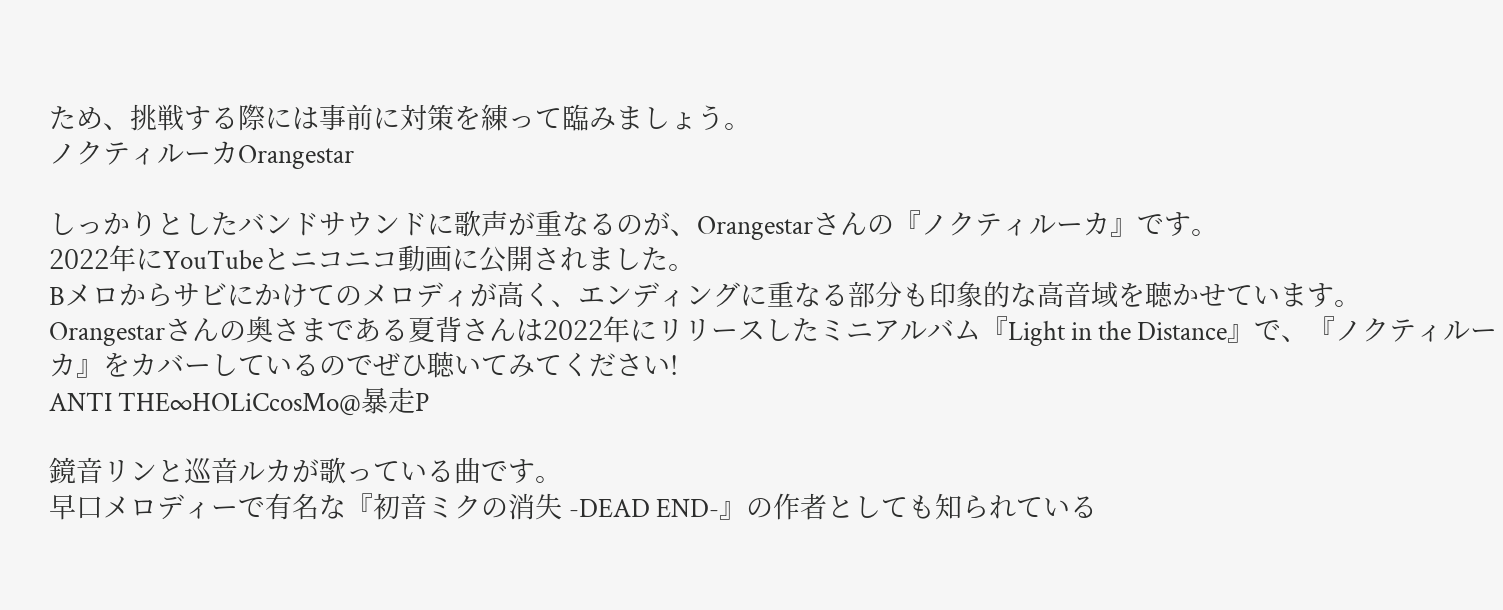ため、挑戦する際には事前に対策を練って臨みましょう。
ノクティルーカOrangestar

しっかりとしたバンドサウンドに歌声が重なるのが、Orangestarさんの『ノクティルーカ』です。
2022年にYouTubeとニコニコ動画に公開されました。
Bメロからサビにかけてのメロディが高く、エンディングに重なる部分も印象的な高音域を聴かせています。
Orangestarさんの奥さまである夏背さんは2022年にリリースしたミニアルバム『Light in the Distance』で、『ノクティルーカ』をカバーしているのでぜひ聴いてみてください!
ANTI THE∞HOLiCcosMo@暴走P

鏡音リンと巡音ルカが歌っている曲です。
早口メロディーで有名な『初音ミクの消失 -DEAD END-』の作者としても知られている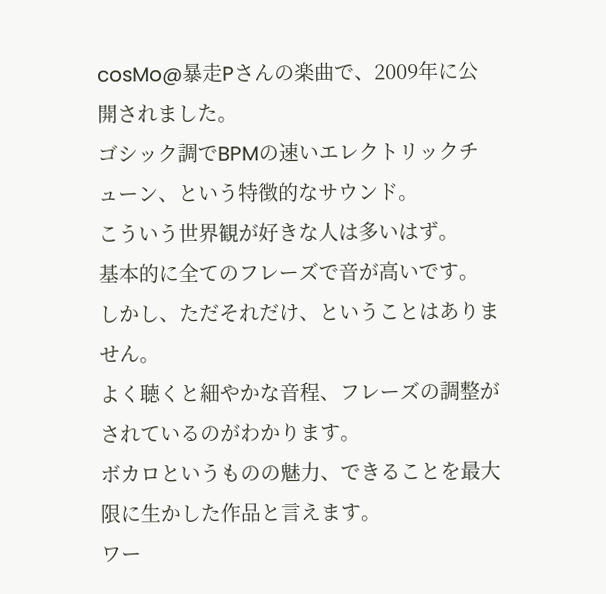cosMo@暴走Pさんの楽曲で、2009年に公開されました。
ゴシック調でBPMの速いエレクトリックチューン、という特徴的なサウンド。
こういう世界観が好きな人は多いはず。
基本的に全てのフレーズで音が高いです。
しかし、ただそれだけ、ということはありません。
よく聴くと細やかな音程、フレーズの調整がされているのがわかります。
ボカロというものの魅力、できることを最大限に生かした作品と言えます。
ワー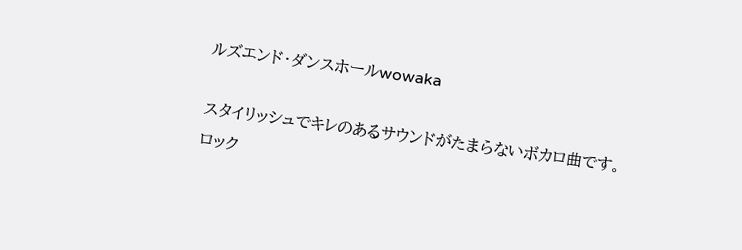ルズエンド・ダンスホールwowaka

スタイリッシュでキレのあるサウンドがたまらないボカロ曲です。
ロック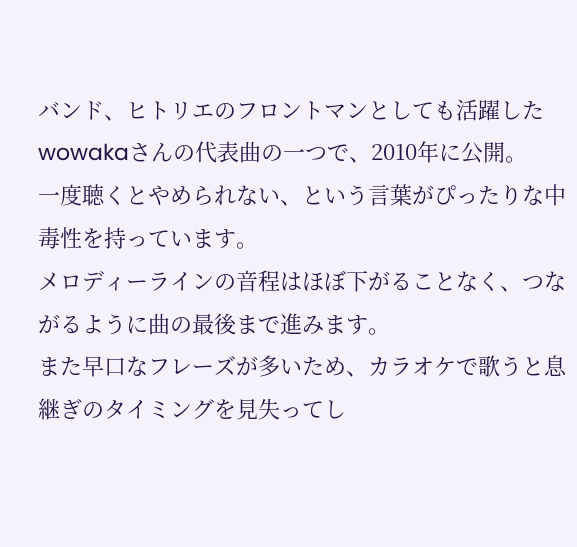バンド、ヒトリエのフロントマンとしても活躍したwowakaさんの代表曲の一つで、2010年に公開。
一度聴くとやめられない、という言葉がぴったりな中毒性を持っています。
メロディーラインの音程はほぼ下がることなく、つながるように曲の最後まで進みます。
また早口なフレーズが多いため、カラオケで歌うと息継ぎのタイミングを見失ってし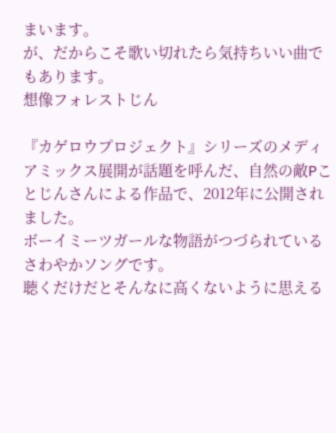まいます。
が、だからこそ歌い切れたら気持ちいい曲でもあります。
想像フォレストじん

『カゲロウプロジェクト』シリーズのメディアミックス展開が話題を呼んだ、自然の敵Pことじんさんによる作品で、2012年に公開されました。
ボーイミーツガールな物語がつづられているさわやかソングです。
聴くだけだとそんなに高くないように思える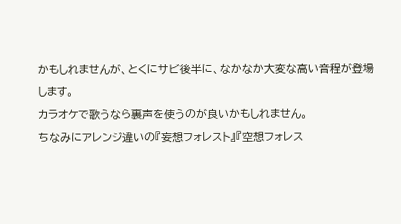かもしれませんが、とくにサビ後半に、なかなか大変な高い音程が登場します。
カラオケで歌うなら裏声を使うのが良いかもしれません。
ちなみにアレンジ違いの『妄想フォレスト』『空想フォレス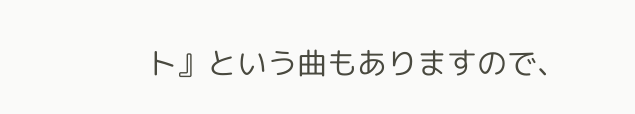ト』という曲もありますので、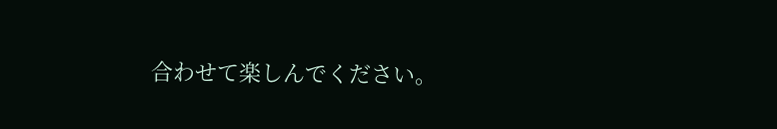合わせて楽しんでください。